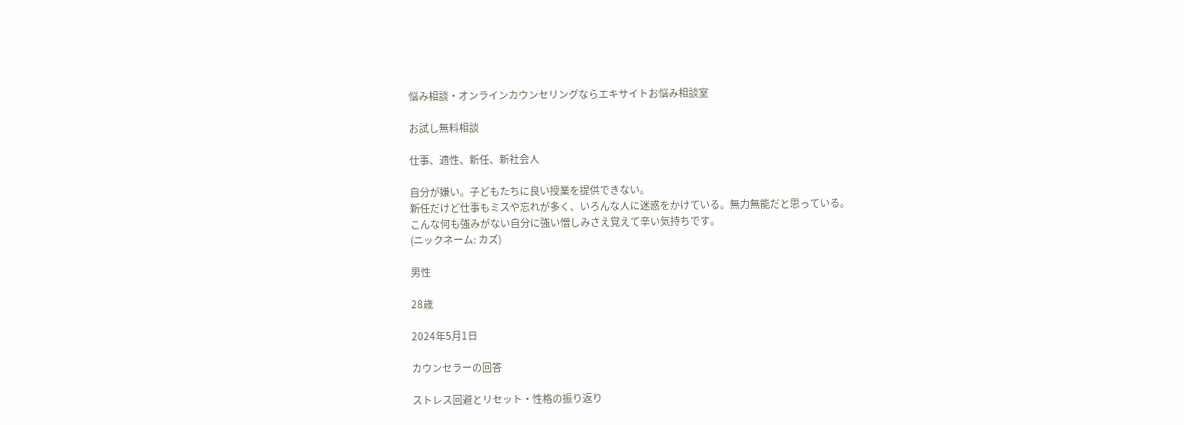悩み相談・オンラインカウンセリングならエキサイトお悩み相談室

お試し無料相談

仕事、適性、新任、新社会人

自分が嫌い。子どもたちに良い授業を提供できない。
新任だけど仕事もミスや忘れが多く、いろんな人に迷惑をかけている。無力無能だと思っている。
こんな何も強みがない自分に強い憎しみさえ覚えて辛い気持ちです。
(ニックネーム: カズ)

男性

28歳

2024年5月1日

カウンセラーの回答

ストレス回避とリセット・性格の振り返り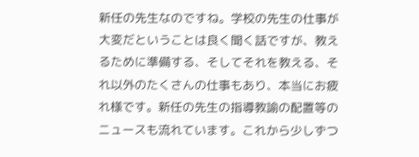新任の先生なのですね。学校の先生の仕事が大変だということは良く聞く話ですが、教えるために準備する、そしてそれを教える、それ以外のたくさんの仕事もあり、本当にお疲れ様です。新任の先生の指導教諭の配置等のニュースも流れています。これから少しずつ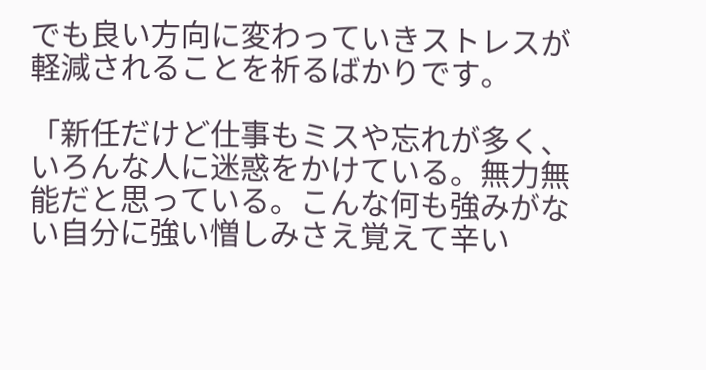でも良い方向に変わっていきストレスが軽減されることを祈るばかりです。

「新任だけど仕事もミスや忘れが多く、いろんな人に迷惑をかけている。無力無能だと思っている。こんな何も強みがない自分に強い憎しみさえ覚えて辛い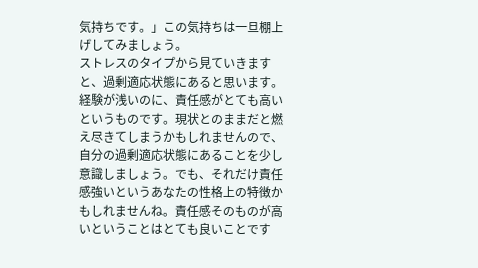気持ちです。」この気持ちは一旦棚上げしてみましょう。
ストレスのタイプから見ていきますと、過剰適応状態にあると思います。経験が浅いのに、責任感がとても高いというものです。現状とのままだと燃え尽きてしまうかもしれませんので、自分の過剰適応状態にあることを少し意識しましょう。でも、それだけ責任感強いというあなたの性格上の特徴かもしれませんね。責任感そのものが高いということはとても良いことです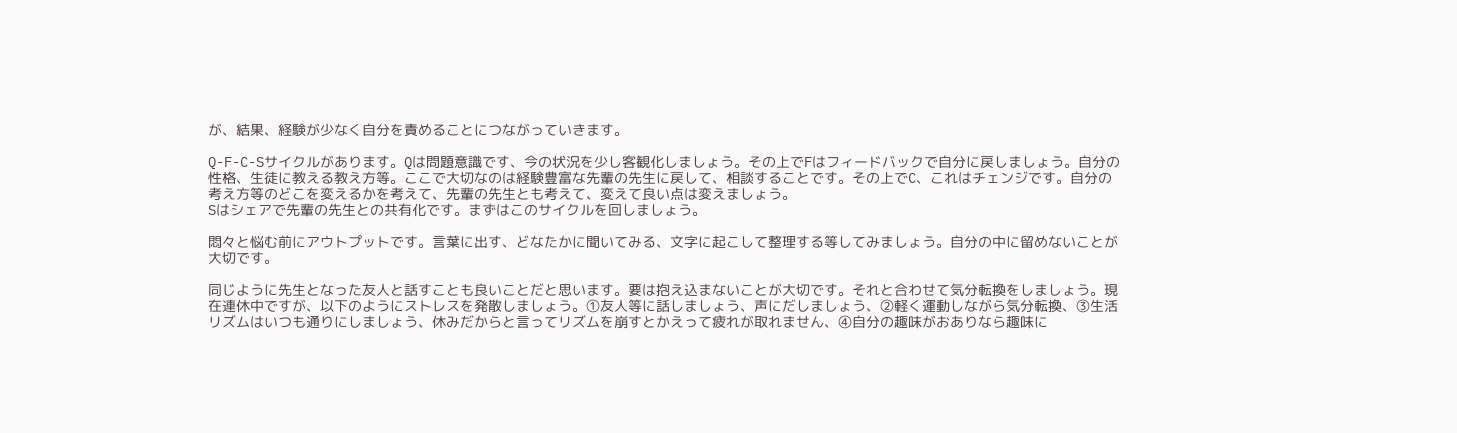が、結果、経験が少なく自分を責めることにつながっていきます。

Q-F-C-Sサイクルがあります。Qは問題意識です、今の状況を少し客観化しましょう。その上でFはフィードバックで自分に戻しましょう。自分の性格、生徒に教える教え方等。ここで大切なのは経験豊富な先輩の先生に戻して、相談することです。その上でC、これはチェンジです。自分の考え方等のどこを変えるかを考えて、先輩の先生とも考えて、変えて良い点は変えましょう。
Sはシェアで先輩の先生との共有化です。まずはこのサイクルを回しましょう。

悶々と悩む前にアウトプットです。言葉に出す、どなたかに聞いてみる、文字に起こして整理する等してみましょう。自分の中に留めないことが大切です。

同じように先生となった友人と話すことも良いことだと思います。要は抱え込まないことが大切です。それと合わせて気分転換をしましょう。現在連休中ですが、以下のようにストレスを発散しましょう。①友人等に話しましょう、声にだしましょう、②軽く運動しながら気分転換、③生活リズムはいつも通りにしましょう、休みだからと言ってリズムを崩すとかえって疲れが取れません、④自分の趣味がおありなら趣味に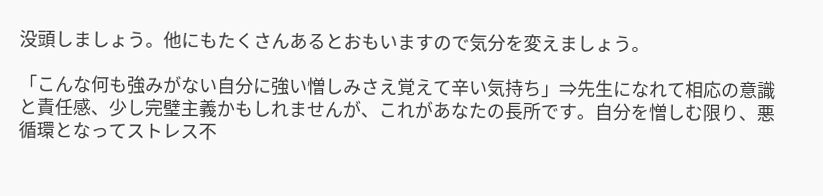没頭しましょう。他にもたくさんあるとおもいますので気分を変えましょう。

「こんな何も強みがない自分に強い憎しみさえ覚えて辛い気持ち」⇒先生になれて相応の意識と責任感、少し完璧主義かもしれませんが、これがあなたの長所です。自分を憎しむ限り、悪循環となってストレス不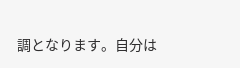調となります。自分は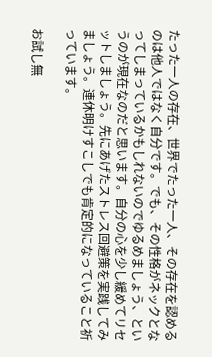たった一人の存在、世界でたった一人、その存在を認めるのは他人ではなく自分です。でも、その性格がネックとなってしまっているかもしれないのでゆるめましょう、というのが現在なのだと思います。自分の心を少し緩めてリセットしましょう。先にあげたストレス回避策を実践してみましょう。連休明けすこしでも肯定的になっていること祈っています。

お試し無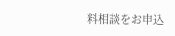料相談をお申込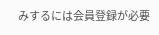みするには会員登録が必要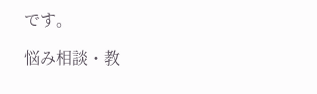です。

悩み相談・教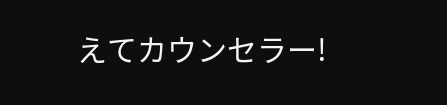えてカウンセラー!